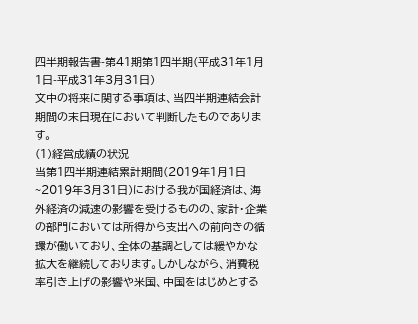四半期報告書-第41期第1四半期(平成31年1月1日-平成31年3月31日)
文中の将来に関する事項は、当四半期連結会計期間の末日現在において判断したものであります。
(1)経営成績の状況
当第1四半期連結累計期間(2019年1月1日~2019年3月31日)における我が国経済は、海外経済の減速の影響を受けるものの、家計・企業の部門においては所得から支出への前向きの循環が働いており、全体の基調としては緩やかな拡大を継続しております。しかしながら、消費税率引き上げの影響や米国、中国をはじめとする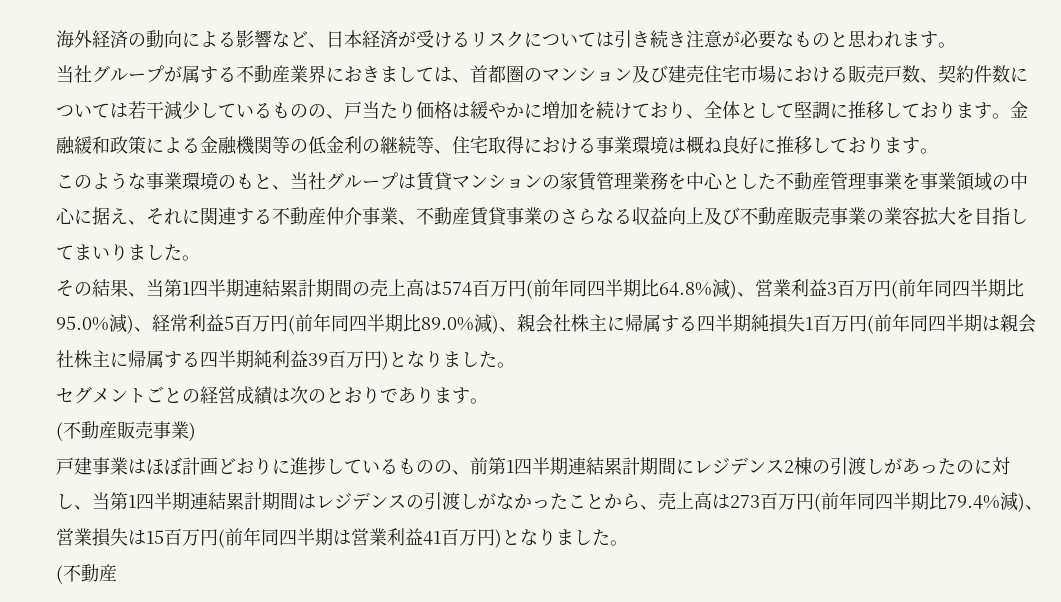海外経済の動向による影響など、日本経済が受けるリスクについては引き続き注意が必要なものと思われます。
当社グループが属する不動産業界におきましては、首都圏のマンション及び建売住宅市場における販売戸数、契約件数については若干減少しているものの、戸当たり価格は緩やかに増加を続けており、全体として堅調に推移しております。金融緩和政策による金融機関等の低金利の継続等、住宅取得における事業環境は概ね良好に推移しております。
このような事業環境のもと、当社グループは賃貸マンションの家賃管理業務を中心とした不動産管理事業を事業領域の中心に据え、それに関連する不動産仲介事業、不動産賃貸事業のさらなる収益向上及び不動産販売事業の業容拡大を目指してまいりました。
その結果、当第1四半期連結累計期間の売上高は574百万円(前年同四半期比64.8%減)、営業利益3百万円(前年同四半期比95.0%減)、経常利益5百万円(前年同四半期比89.0%減)、親会社株主に帰属する四半期純損失1百万円(前年同四半期は親会社株主に帰属する四半期純利益39百万円)となりました。
セグメントごとの経営成績は次のとおりであります。
(不動産販売事業)
戸建事業はほぼ計画どおりに進捗しているものの、前第1四半期連結累計期間にレジデンス2棟の引渡しがあったのに対し、当第1四半期連結累計期間はレジデンスの引渡しがなかったことから、売上高は273百万円(前年同四半期比79.4%減)、営業損失は15百万円(前年同四半期は営業利益41百万円)となりました。
(不動産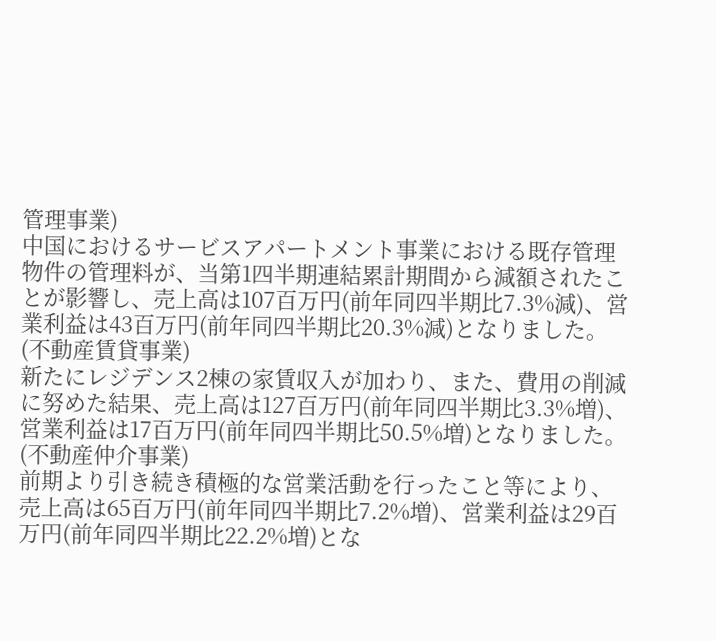管理事業)
中国におけるサービスアパートメント事業における既存管理物件の管理料が、当第1四半期連結累計期間から減額されたことが影響し、売上高は107百万円(前年同四半期比7.3%減)、営業利益は43百万円(前年同四半期比20.3%減)となりました。
(不動産賃貸事業)
新たにレジデンス2棟の家賃収入が加わり、また、費用の削減に努めた結果、売上高は127百万円(前年同四半期比3.3%増)、営業利益は17百万円(前年同四半期比50.5%増)となりました。
(不動産仲介事業)
前期より引き続き積極的な営業活動を行ったこと等により、売上高は65百万円(前年同四半期比7.2%増)、営業利益は29百万円(前年同四半期比22.2%増)とな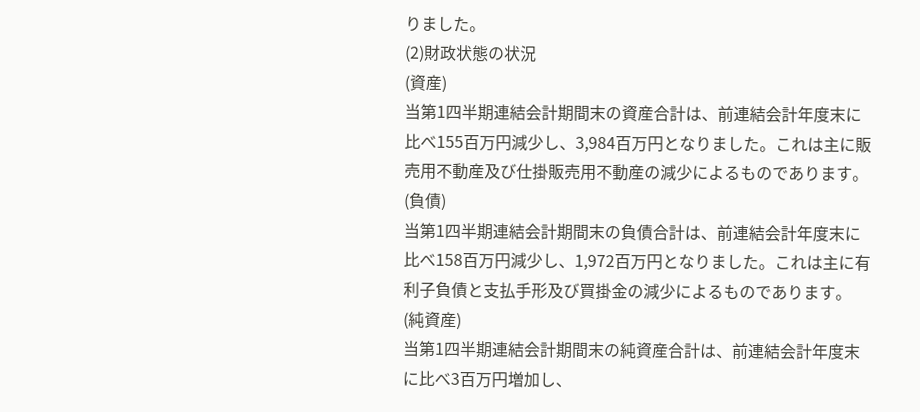りました。
(2)財政状態の状況
(資産)
当第1四半期連結会計期間末の資産合計は、前連結会計年度末に比べ155百万円減少し、3,984百万円となりました。これは主に販売用不動産及び仕掛販売用不動産の減少によるものであります。
(負債)
当第1四半期連結会計期間末の負債合計は、前連結会計年度末に比べ158百万円減少し、1,972百万円となりました。これは主に有利子負債と支払手形及び買掛金の減少によるものであります。
(純資産)
当第1四半期連結会計期間末の純資産合計は、前連結会計年度末に比べ3百万円増加し、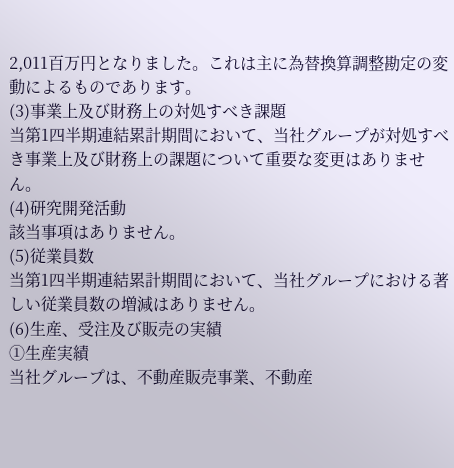2,011百万円となりました。これは主に為替換算調整勘定の変動によるものであります。
(3)事業上及び財務上の対処すべき課題
当第1四半期連結累計期間において、当社グループが対処すべき事業上及び財務上の課題について重要な変更はありません。
(4)研究開発活動
該当事項はありません。
(5)従業員数
当第1四半期連結累計期間において、当社グループにおける著しい従業員数の増減はありません。
(6)生産、受注及び販売の実績
①生産実績
当社グループは、不動産販売事業、不動産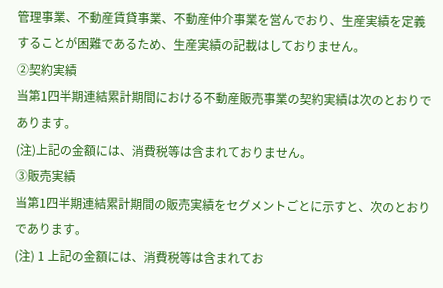管理事業、不動産賃貸事業、不動産仲介事業を営んでおり、生産実績を定義することが困難であるため、生産実績の記載はしておりません。
②契約実績
当第1四半期連結累計期間における不動産販売事業の契約実績は次のとおりであります。
(注)上記の金額には、消費税等は含まれておりません。
③販売実績
当第1四半期連結累計期間の販売実績をセグメントごとに示すと、次のとおりであります。
(注) 1 上記の金額には、消費税等は含まれてお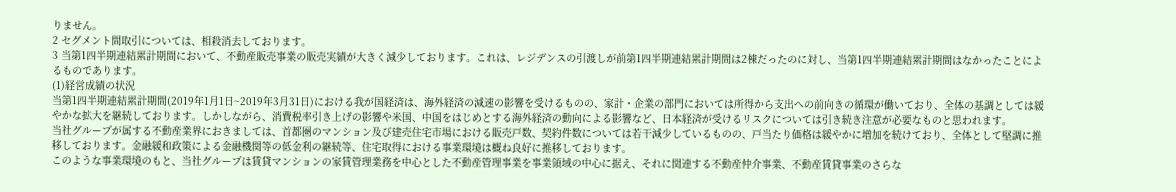りません。
2 セグメント間取引については、相殺消去しております。
3 当第1四半期連結累計期間において、不動産販売事業の販売実績が大きく減少しております。これは、レジデンスの引渡しが前第1四半期連結累計期間は2棟だったのに対し、当第1四半期連結累計期間はなかったことによるものであります。
(1)経営成績の状況
当第1四半期連結累計期間(2019年1月1日~2019年3月31日)における我が国経済は、海外経済の減速の影響を受けるものの、家計・企業の部門においては所得から支出への前向きの循環が働いており、全体の基調としては緩やかな拡大を継続しております。しかしながら、消費税率引き上げの影響や米国、中国をはじめとする海外経済の動向による影響など、日本経済が受けるリスクについては引き続き注意が必要なものと思われます。
当社グループが属する不動産業界におきましては、首都圏のマンション及び建売住宅市場における販売戸数、契約件数については若干減少しているものの、戸当たり価格は緩やかに増加を続けており、全体として堅調に推移しております。金融緩和政策による金融機関等の低金利の継続等、住宅取得における事業環境は概ね良好に推移しております。
このような事業環境のもと、当社グループは賃貸マンションの家賃管理業務を中心とした不動産管理事業を事業領域の中心に据え、それに関連する不動産仲介事業、不動産賃貸事業のさらな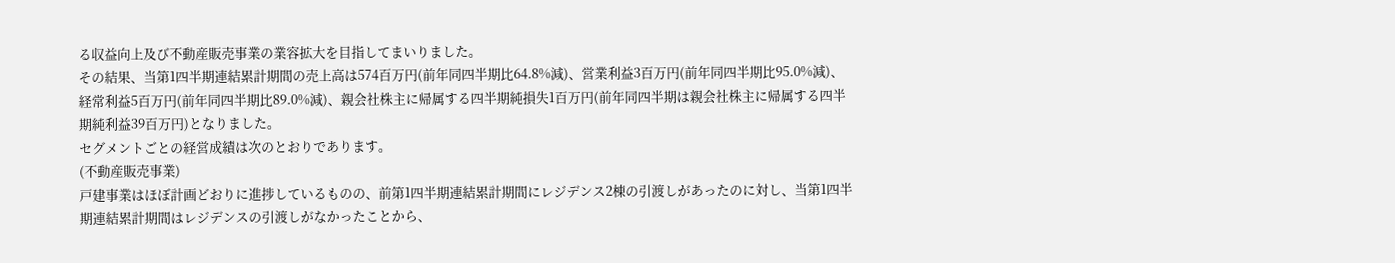る収益向上及び不動産販売事業の業容拡大を目指してまいりました。
その結果、当第1四半期連結累計期間の売上高は574百万円(前年同四半期比64.8%減)、営業利益3百万円(前年同四半期比95.0%減)、経常利益5百万円(前年同四半期比89.0%減)、親会社株主に帰属する四半期純損失1百万円(前年同四半期は親会社株主に帰属する四半期純利益39百万円)となりました。
セグメントごとの経営成績は次のとおりであります。
(不動産販売事業)
戸建事業はほぼ計画どおりに進捗しているものの、前第1四半期連結累計期間にレジデンス2棟の引渡しがあったのに対し、当第1四半期連結累計期間はレジデンスの引渡しがなかったことから、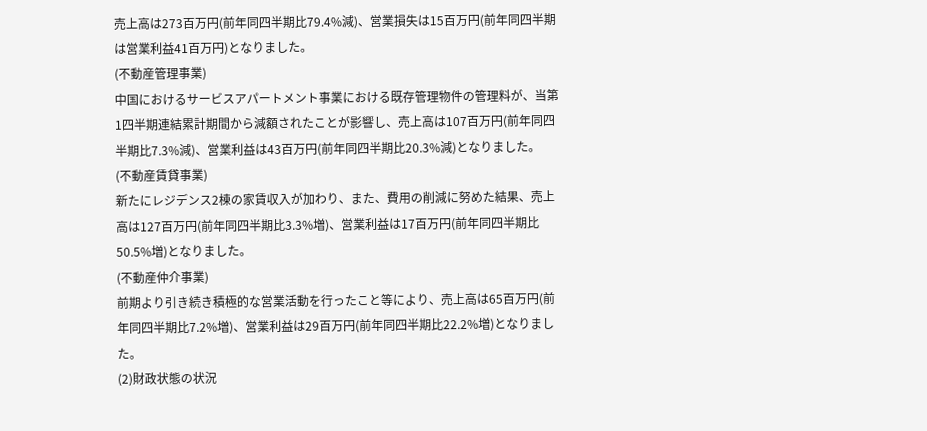売上高は273百万円(前年同四半期比79.4%減)、営業損失は15百万円(前年同四半期は営業利益41百万円)となりました。
(不動産管理事業)
中国におけるサービスアパートメント事業における既存管理物件の管理料が、当第1四半期連結累計期間から減額されたことが影響し、売上高は107百万円(前年同四半期比7.3%減)、営業利益は43百万円(前年同四半期比20.3%減)となりました。
(不動産賃貸事業)
新たにレジデンス2棟の家賃収入が加わり、また、費用の削減に努めた結果、売上高は127百万円(前年同四半期比3.3%増)、営業利益は17百万円(前年同四半期比50.5%増)となりました。
(不動産仲介事業)
前期より引き続き積極的な営業活動を行ったこと等により、売上高は65百万円(前年同四半期比7.2%増)、営業利益は29百万円(前年同四半期比22.2%増)となりました。
(2)財政状態の状況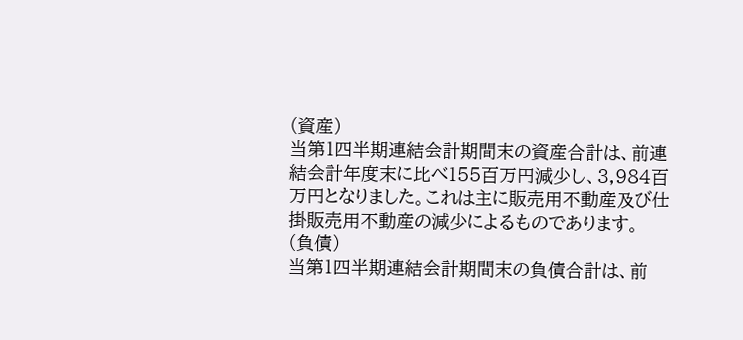(資産)
当第1四半期連結会計期間末の資産合計は、前連結会計年度末に比べ155百万円減少し、3,984百万円となりました。これは主に販売用不動産及び仕掛販売用不動産の減少によるものであります。
(負債)
当第1四半期連結会計期間末の負債合計は、前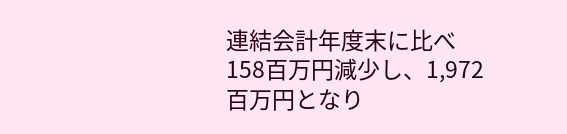連結会計年度末に比べ158百万円減少し、1,972百万円となり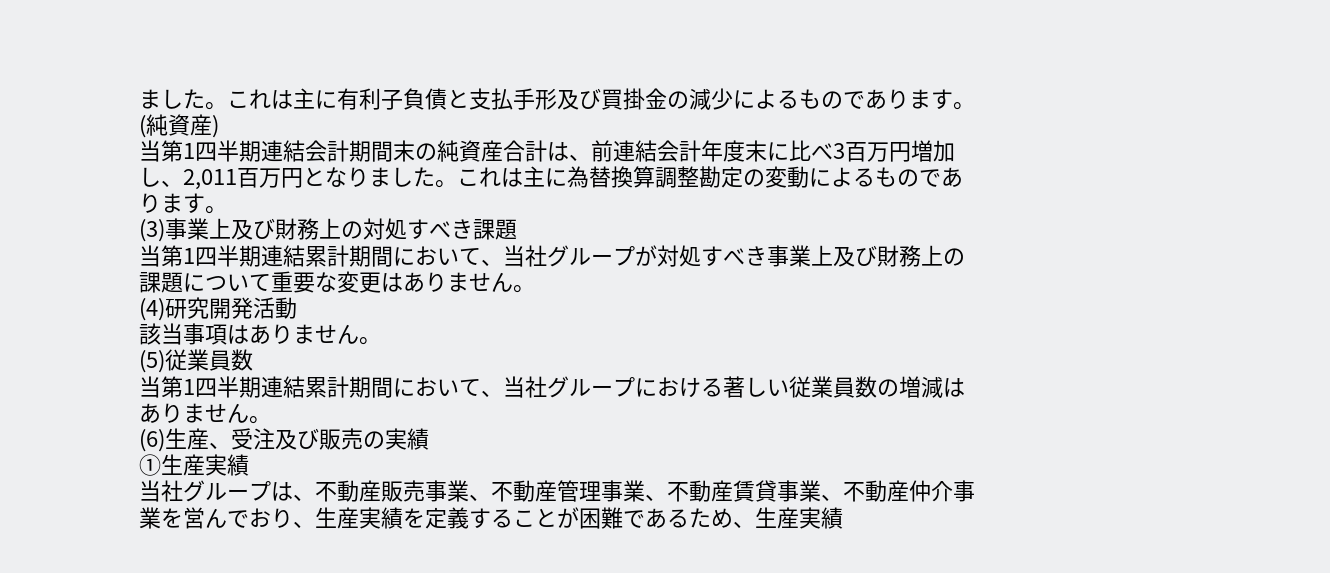ました。これは主に有利子負債と支払手形及び買掛金の減少によるものであります。
(純資産)
当第1四半期連結会計期間末の純資産合計は、前連結会計年度末に比べ3百万円増加し、2,011百万円となりました。これは主に為替換算調整勘定の変動によるものであります。
(3)事業上及び財務上の対処すべき課題
当第1四半期連結累計期間において、当社グループが対処すべき事業上及び財務上の課題について重要な変更はありません。
(4)研究開発活動
該当事項はありません。
(5)従業員数
当第1四半期連結累計期間において、当社グループにおける著しい従業員数の増減はありません。
(6)生産、受注及び販売の実績
①生産実績
当社グループは、不動産販売事業、不動産管理事業、不動産賃貸事業、不動産仲介事業を営んでおり、生産実績を定義することが困難であるため、生産実績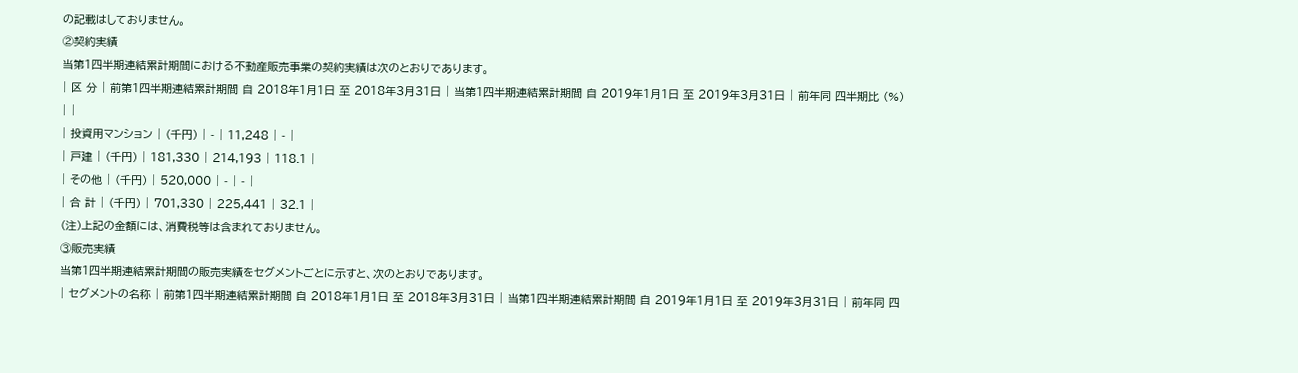の記載はしておりません。
②契約実績
当第1四半期連結累計期間における不動産販売事業の契約実績は次のとおりであります。
| 区 分 | 前第1四半期連結累計期間 自 2018年1月1日 至 2018年3月31日 | 当第1四半期連結累計期間 自 2019年1月1日 至 2019年3月31日 | 前年同 四半期比 (%) | |
| 投資用マンション | (千円) | - | 11,248 | - |
| 戸建 | (千円) | 181,330 | 214,193 | 118.1 |
| その他 | (千円) | 520,000 | - | - |
| 合 計 | (千円) | 701,330 | 225,441 | 32.1 |
(注)上記の金額には、消費税等は含まれておりません。
③販売実績
当第1四半期連結累計期間の販売実績をセグメントごとに示すと、次のとおりであります。
| セグメントの名称 | 前第1四半期連結累計期間 自 2018年1月1日 至 2018年3月31日 | 当第1四半期連結累計期間 自 2019年1月1日 至 2019年3月31日 | 前年同 四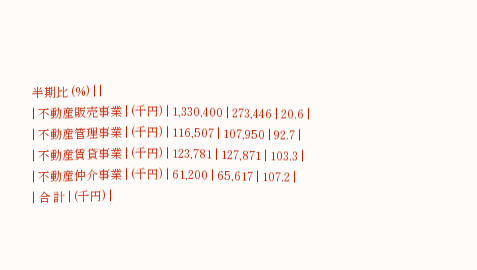半期比 (%) | |
| 不動産販売事業 | (千円) | 1,330,400 | 273,446 | 20.6 |
| 不動産管理事業 | (千円) | 116,507 | 107,950 | 92.7 |
| 不動産賃貸事業 | (千円) | 123,781 | 127,871 | 103.3 |
| 不動産仲介事業 | (千円) | 61,200 | 65,617 | 107.2 |
| 合 計 | (千円) |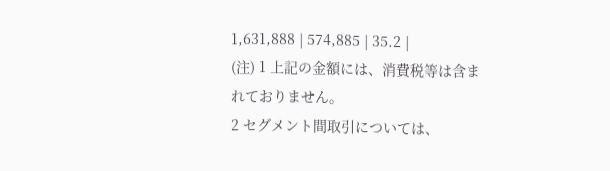1,631,888 | 574,885 | 35.2 |
(注) 1 上記の金額には、消費税等は含まれておりません。
2 セグメント間取引については、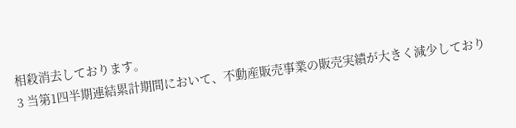相殺消去しております。
3 当第1四半期連結累計期間において、不動産販売事業の販売実績が大きく減少しており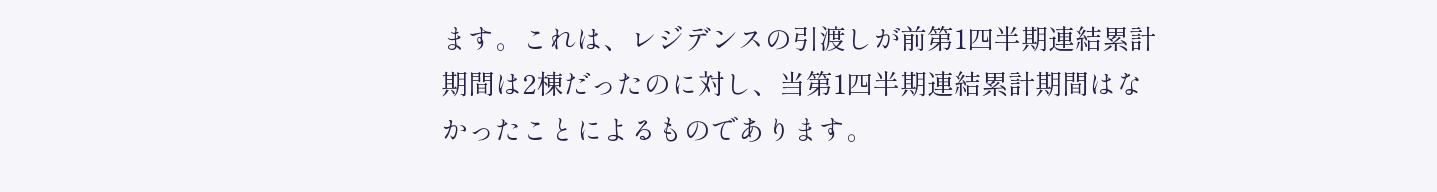ます。これは、レジデンスの引渡しが前第1四半期連結累計期間は2棟だったのに対し、当第1四半期連結累計期間はなかったことによるものであります。